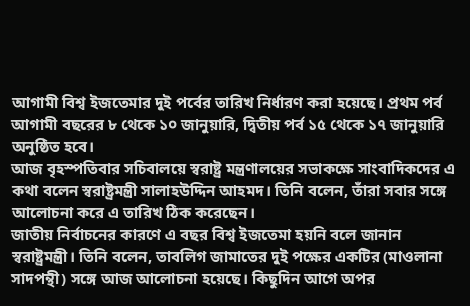আগামী বিশ্ব ইজতেমার দুই পর্বের তারিখ নির্ধারণ করা হয়েছে। প্রথম পর্ব আগামী বছরের ৮ থেকে ১০ জানুয়ারি, দ্বিতীয় পর্ব ১৫ থেকে ১৭ জানুয়ারি অনুষ্ঠিত হবে।
আজ বৃহস্পতিবার সচিবালয়ে স্বরাষ্ট্র মন্ত্রণালয়ের সভাকক্ষে সাংবাদিকদের এ কথা বলেন স্বরাষ্ট্রমন্ত্রী সালাহউদ্দিন আহমদ। তিনি বলেন, তাঁরা সবার সঙ্গে আলোচনা করে এ তারিখ ঠিক করেছেন।
জাতীয় নির্বাচনের কারণে এ বছর বিশ্ব ইজতেমা হয়নি বলে জানান স্বরাষ্ট্রমন্ত্রী। তিনি বলেন, তাবলিগ জামাতের দুই পক্ষের একটির (মাওলানা সাদপন্থী) সঙ্গে আজ আলোচনা হয়েছে। কিছুদিন আগে অপর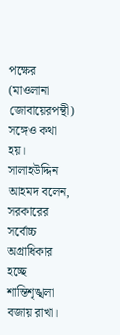পক্ষের (মাওলানা জোবায়েরপন্থী) সঙ্গেও কথা হয়।
সালাহউদ্দিন আহমদ বলেন, সরকারের সর্বোচ্চ অগ্রাধিকার হচ্ছে শান্তিশৃঙ্খলা বজায় রাখা।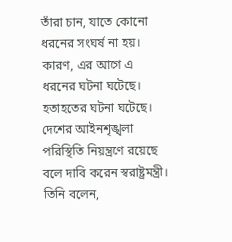তাঁরা চান, যাতে কোনো ধরনের সংঘর্ষ না হয়। কারণ, এর আগে এ ধরনের ঘটনা ঘটেছে। হতাহতের ঘটনা ঘটেছে।
দেশের আইনশৃঙ্খলা পরিস্থিতি নিয়ন্ত্রণে রয়েছে বলে দাবি করেন স্বরাষ্ট্রমন্ত্রী। তিনি বলেন,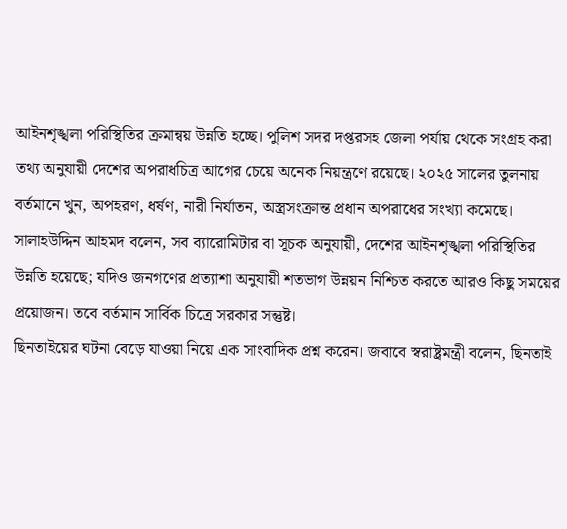আইনশৃঙ্খলা পরিস্থিতির ক্রমান্বয় উন্নতি হচ্ছে। পুলিশ সদর দপ্তরসহ জেলা পর্যায় থেকে সংগ্রহ করা তথ্য অনুযায়ী দেশের অপরাধচিত্র আগের চেয়ে অনেক নিয়ন্ত্রণে রয়েছে। ২০২৫ সালের তুলনায় বর্তমানে খুন, অপহরণ, ধর্ষণ, নারী নির্যাতন, অস্ত্রসংক্রান্ত প্রধান অপরাধের সংখ্যা কমেছে।
সালাহউদ্দিন আহমদ বলেন, সব ব্যারোমিটার বা সূচক অনুযায়ী, দেশের আইনশৃঙ্খলা পরিস্থিতির উন্নতি হয়েছে; যদিও জনগণের প্রত্যাশা অনুযায়ী শতভাগ উন্নয়ন নিশ্চিত করতে আরও কিছু সময়ের প্রয়োজন। তবে বর্তমান সার্বিক চিত্রে সরকার সন্তুষ্ট।
ছিনতাইয়ের ঘটনা বেড়ে যাওয়া নিয়ে এক সাংবাদিক প্রশ্ন করেন। জবাবে স্বরাষ্ট্রমন্ত্রী বলেন, ছিনতাই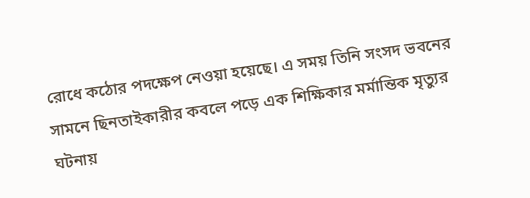রোধে কঠোর পদক্ষেপ নেওয়া হয়েছে। এ সময় তিনি সংসদ ভবনের সামনে ছিনতাইকারীর কবলে পড়ে এক শিক্ষিকার মর্মান্তিক মৃত্যুর ঘটনায়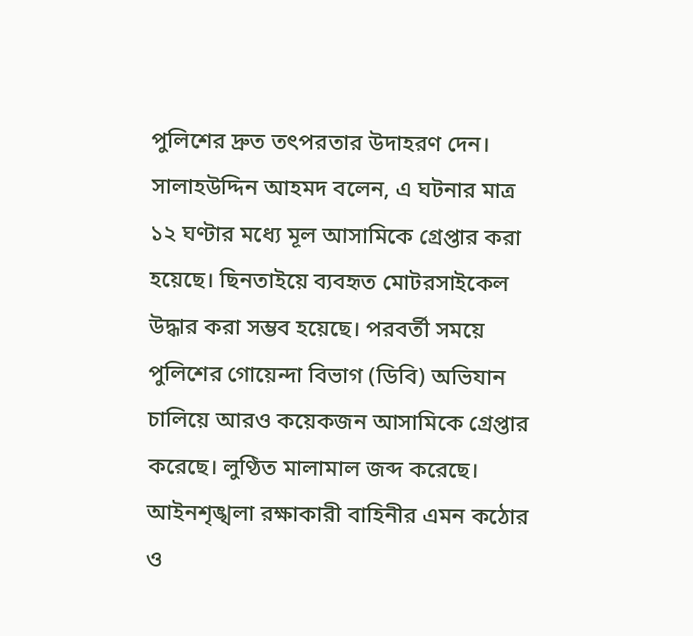পুলিশের দ্রুত তৎপরতার উদাহরণ দেন।
সালাহউদ্দিন আহমদ বলেন, এ ঘটনার মাত্র ১২ ঘণ্টার মধ্যে মূল আসামিকে গ্রেপ্তার করা হয়েছে। ছিনতাইয়ে ব্যবহৃত মোটরসাইকেল উদ্ধার করা সম্ভব হয়েছে। পরবর্তী সময়ে পুলিশের গোয়েন্দা বিভাগ (ডিবি) অভিযান চালিয়ে আরও কয়েকজন আসামিকে গ্রেপ্তার করেছে। লুণ্ঠিত মালামাল জব্দ করেছে। আইনশৃঙ্খলা রক্ষাকারী বাহিনীর এমন কঠোর ও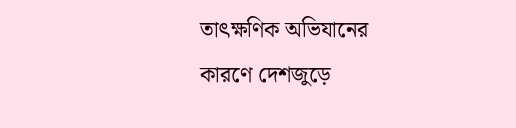তাৎক্ষণিক অভিযানের কারণে দেশজুড়ে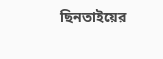ছিনতাইয়ের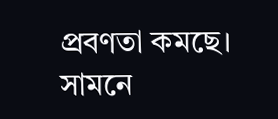প্রবণতা কমছে। সামনে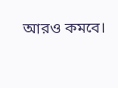আরও কমবে।